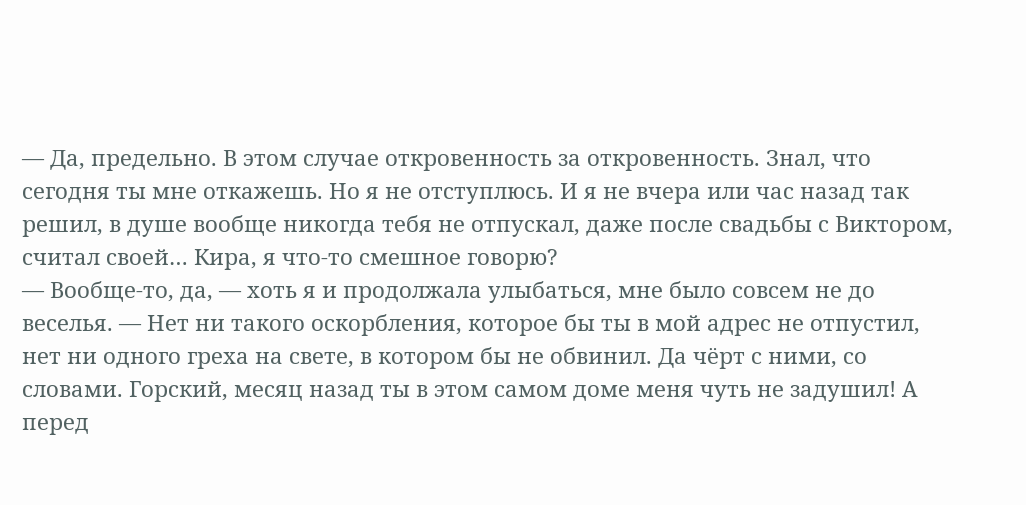— Да, предельно. В этом случае откровенность за откровенность. Знал, что сегодня ты мне откажешь. Но я не отступлюсь. И я не вчера или час назад так решил, в душе вообще никогда тебя не отпускал, даже после свадьбы с Виктором, считал своей… Кира, я что-то смешное говорю?
— Вообще-то, да, — хоть я и продолжала улыбаться, мне было совсем не до веселья. — Нет ни такого оскорбления, которое бы ты в мой адрес не отпустил, нет ни одного греха на свете, в котором бы не обвинил. Да чёрт с ними, со словами. Горский, месяц назад ты в этом самом доме меня чуть не задушил! А перед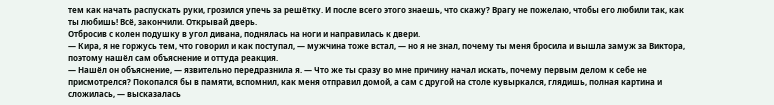тем как начать распускать руки, грозился упечь за решётку. И после всего этого знаешь, что скажу? Врагу не пожелаю, чтобы его любили так, как ты любишь! Всё, закончили. Открывай дверь.
Отбросив с колен подушку в угол дивана, поднялась на ноги и направилась к двери.
— Кира, я не горжусь тем, что говорил и как поступал, — мужчина тоже встал, — но я не знал, почему ты меня бросила и вышла замуж за Виктора, поэтому нашёл сам объяснение и оттуда реакция.
— Нашёл он объяснение, — язвительно передразнила я. — Что же ты сразу во мне причину начал искать, почему первым делом к себе не присмотрелся? Покопался бы в памяти, вспомнил, как меня отправил домой, а сам с другой на столе кувыркался, глядишь, полная картина и сложилась, — высказалась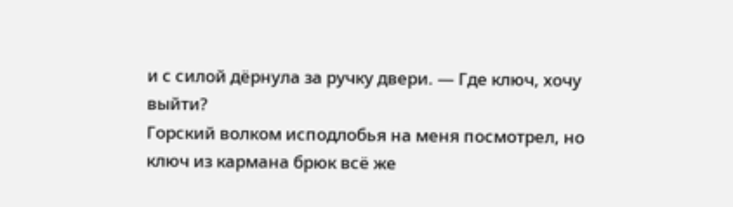и с силой дёрнула за ручку двери. — Где ключ, хочу выйти?
Горский волком исподлобья на меня посмотрел, но ключ из кармана брюк всё же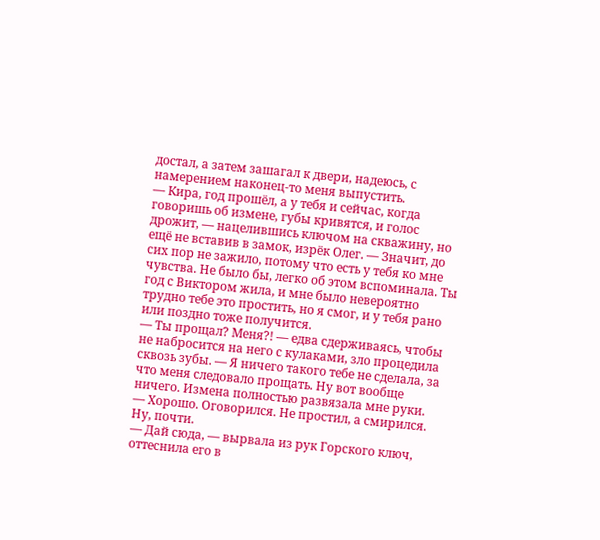достал, а затем зашагал к двери, надеюсь, с намерением наконец-то меня выпустить.
— Кира, год прошёл, а у тебя и сейчас, когда говоришь об измене, губы кривятся, и голос дрожит, — нацелившись ключом на скважину, но ещё не вставив в замок, изрёк Олег. — Значит, до сих пор не зажило, потому что есть у тебя ко мне чувства. Не было бы, легко об этом вспоминала. Ты год с Виктором жила, и мне было невероятно трудно тебе это простить, но я смог, и у тебя рано или поздно тоже получится.
— Ты прощал? Меня?! — едва сдерживаясь, чтобы не набросится на него с кулаками, зло процедила сквозь зубы. — Я ничего такого тебе не сделала, за что меня следовало прощать. Ну вот вообще ничего. Измена полностью развязала мне руки.
— Хорошо. Оговорился. Не простил, а смирился. Ну, почти.
— Дай сюда, — вырвала из рук Горского ключ, оттеснила его в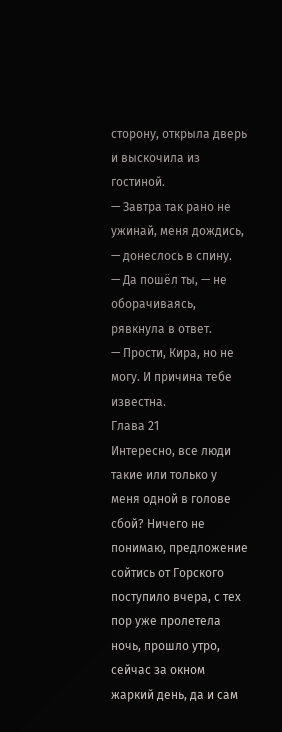сторону, открыла дверь и выскочила из гостиной.
— Завтра так рано не ужинай, меня дождись, — донеслось в спину.
— Да пошёл ты, — не оборачиваясь, рявкнула в ответ.
— Прости, Кира, но не могу. И причина тебе известна.
Глава 21
Интересно, все люди такие или только у меня одной в голове сбой? Ничего не понимаю, предложение сойтись от Горского поступило вчера, с тех пор уже пролетела ночь, прошло утро, сейчас за окном жаркий день, да и сам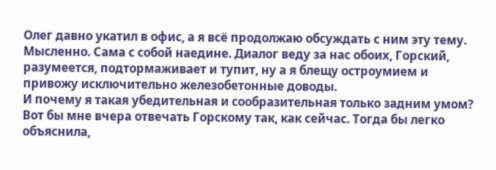Олег давно укатил в офис, а я всё продолжаю обсуждать с ним эту тему. Мысленно. Сама с собой наедине. Диалог веду за нас обоих, Горский, разумеется, подтормаживает и тупит, ну а я блещу остроумием и привожу исключительно железобетонные доводы.
И почему я такая убедительная и сообразительная только задним умом? Вот бы мне вчера отвечать Горскому так, как сейчас. Тогда бы легко объяснила,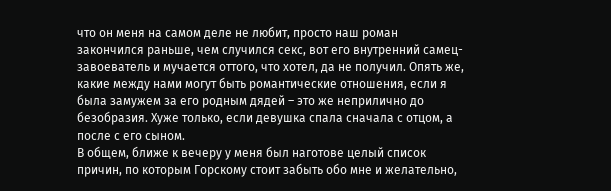что он меня на самом деле не любит, просто наш роман закончился раньше, чем случился секс, вот его внутренний самец-завоеватель и мучается оттого, что хотел, да не получил. Опять же, какие между нами могут быть романтические отношения, если я была замужем за его родным дядей – это же неприлично до безобразия. Хуже только, если девушка спала сначала с отцом, а после с его сыном.
В общем, ближе к вечеру у меня был наготове целый список причин, по которым Горскому стоит забыть обо мне и желательно,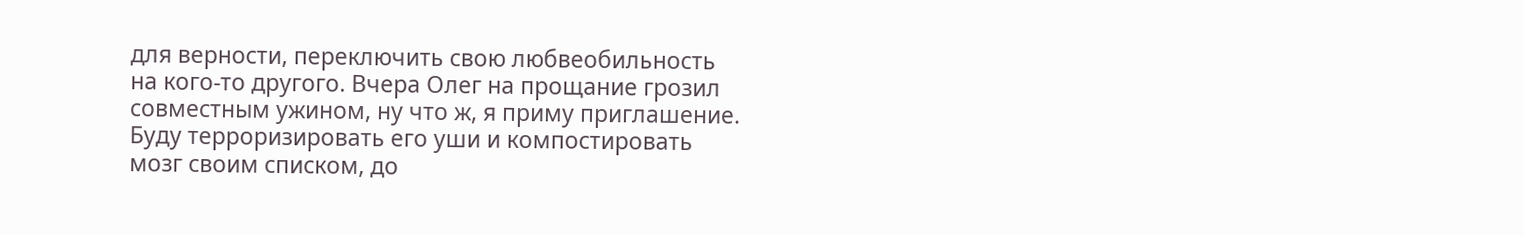для верности, переключить свою любвеобильность на кого-то другого. Вчера Олег на прощание грозил совместным ужином, ну что ж, я приму приглашение. Буду терроризировать его уши и компостировать мозг своим списком, до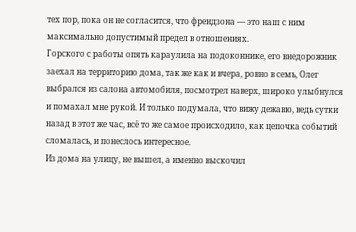тех пор, пока он не согласится, что френдзона — это наш с ним максимально допустимый предел в отношениях.
Горского с работы опять караулила на подоконнике, его внедорожник заехал на территорию дома, так же как и вчера, ровно в семь, Олег выбрался из салона автомобиля, посмотрел наверх, широко улыбнулся и помахал мне рукой. И только подумала, что вижу дежавю, ведь сутки назад в этот же час, всё то же самое происходило, как цепочка событий сломалась, и понеслось интересное.
Из дома на улицу, не вышел, а именно выскочил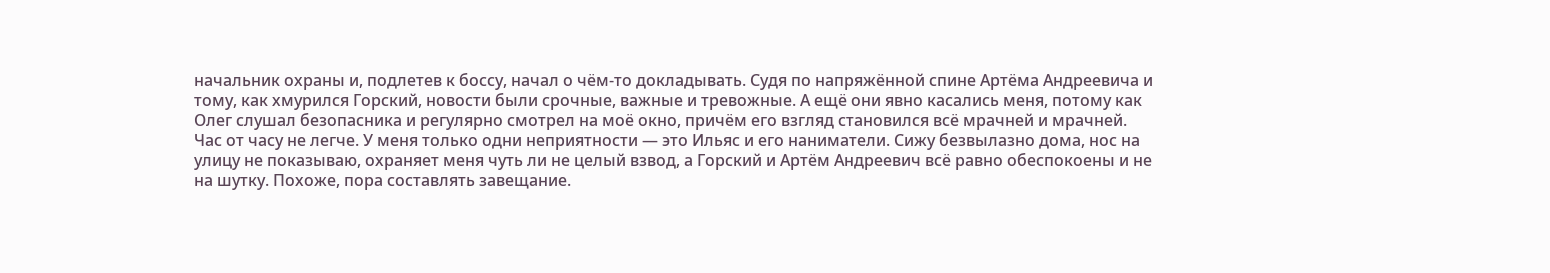начальник охраны и, подлетев к боссу, начал о чём-то докладывать. Судя по напряжённой спине Артёма Андреевича и тому, как хмурился Горский, новости были срочные, важные и тревожные. А ещё они явно касались меня, потому как Олег слушал безопасника и регулярно смотрел на моё окно, причём его взгляд становился всё мрачней и мрачней.
Час от часу не легче. У меня только одни неприятности — это Ильяс и его наниматели. Сижу безвылазно дома, нос на улицу не показываю, охраняет меня чуть ли не целый взвод, а Горский и Артём Андреевич всё равно обеспокоены и не на шутку. Похоже, пора составлять завещание.